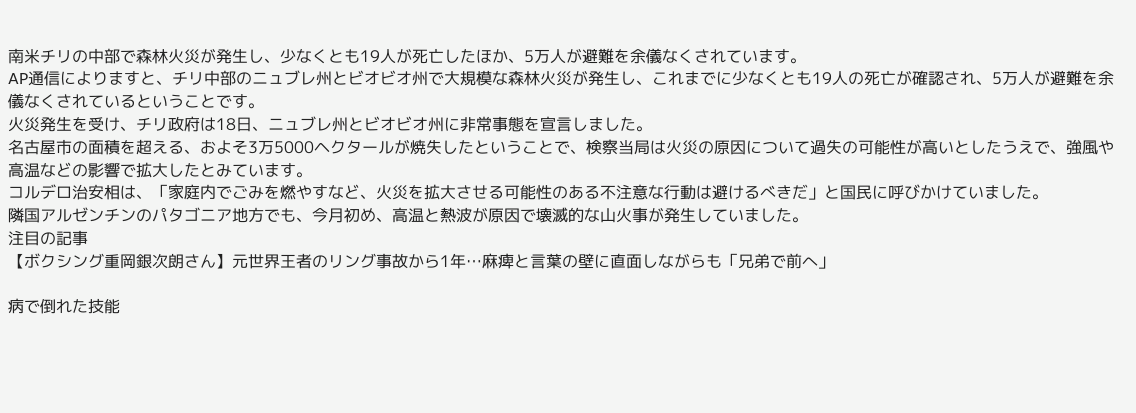南米チリの中部で森林火災が発生し、少なくとも19人が死亡したほか、5万人が避難を余儀なくされています。
AP通信によりますと、チリ中部のニュブレ州とビオビオ州で大規模な森林火災が発生し、これまでに少なくとも19人の死亡が確認され、5万人が避難を余儀なくされているということです。
火災発生を受け、チリ政府は18日、ニュブレ州とビオビオ州に非常事態を宣言しました。
名古屋市の面積を超える、およそ3万5000ヘクタールが焼失したということで、検察当局は火災の原因について過失の可能性が高いとしたうえで、強風や高温などの影響で拡大したとみています。
コルデロ治安相は、「家庭内でごみを燃やすなど、火災を拡大させる可能性のある不注意な行動は避けるべきだ」と国民に呼びかけていました。
隣国アルゼンチンのパタゴニア地方でも、今月初め、高温と熱波が原因で壊滅的な山火事が発生していました。
注目の記事
【ボクシング重岡銀次朗さん】元世界王者のリング事故から1年…麻痺と言葉の壁に直面しながらも「兄弟で前へ」

病で倒れた技能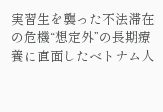実習生を襲った不法滞在の危機“想定外”の長期療養に直面したベトナム人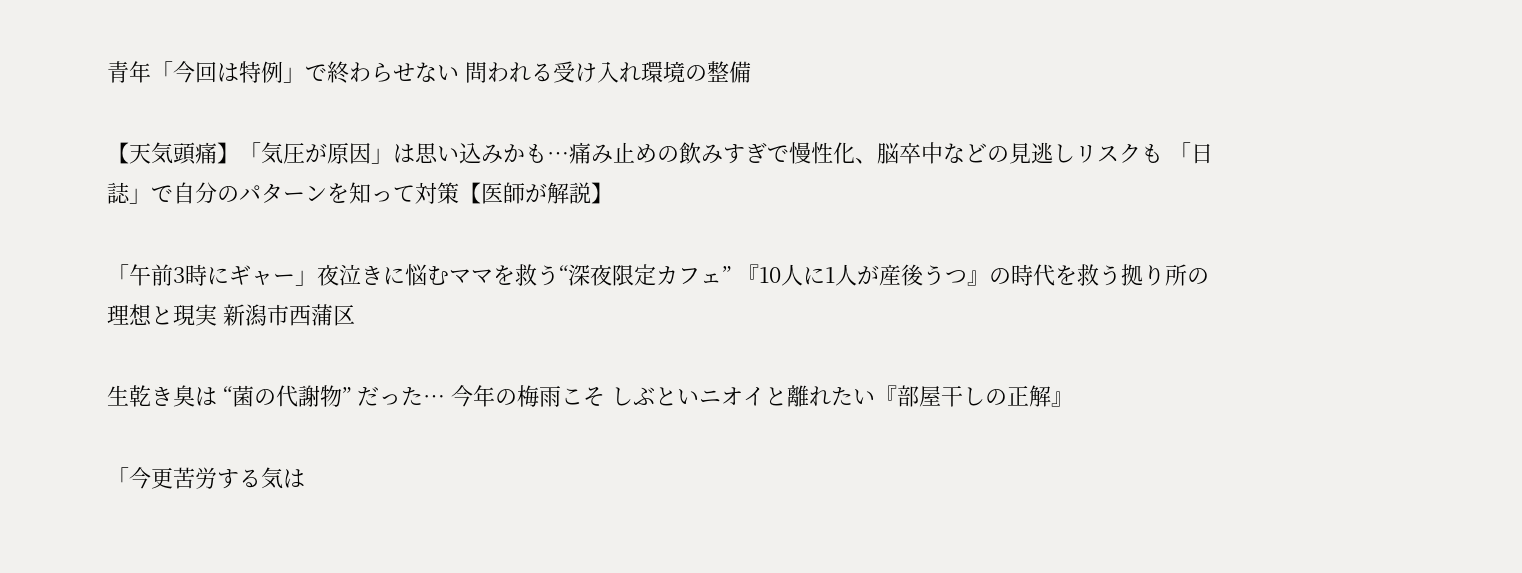青年「今回は特例」で終わらせない 問われる受け入れ環境の整備

【天気頭痛】「気圧が原因」は思い込みかも…痛み止めの飲みすぎで慢性化、脳卒中などの見逃しリスクも 「日誌」で自分のパターンを知って対策【医師が解説】

「午前3時にギャー」夜泣きに悩むママを救う“深夜限定カフェ” 『10人に1人が産後うつ』の時代を救う拠り所の理想と現実 新潟市西蒲区

生乾き臭は “菌の代謝物” だった… 今年の梅雨こそ しぶといニオイと離れたい『部屋干しの正解』

「今更苦労する気は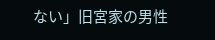ない」旧宮家の男性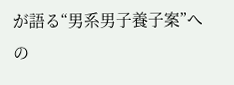が語る“男系男子養子案”への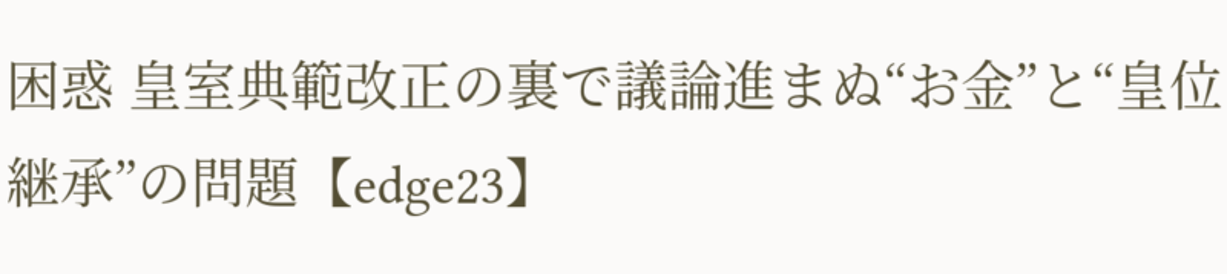困惑 皇室典範改正の裏で議論進まぬ“お金”と“皇位継承”の問題【edge23】